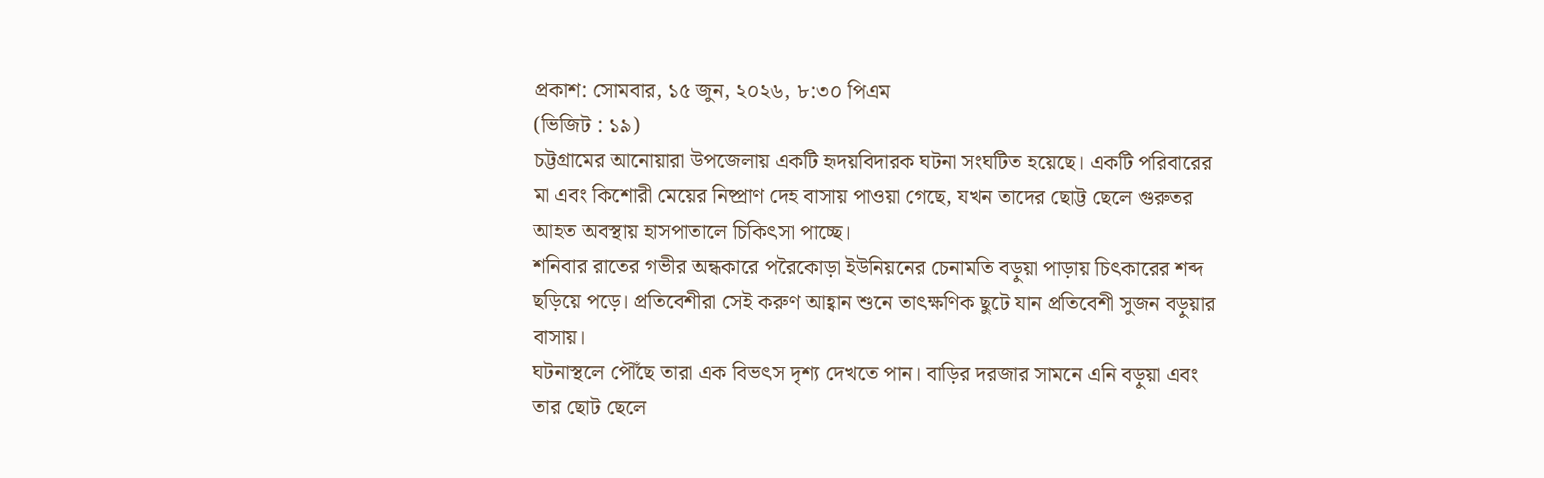প্রকাশ: সোমবার, ১৫ জুন, ২০২৬, ৮:৩০ পিএম
(ভিজিট : ১৯)
চট্টগ্রামের আনোয়ারা উপজেলায় একটি হৃদয়বিদারক ঘটনা সংঘটিত হয়েছে। একটি পরিবারের মা এবং কিশোরী মেয়ের নিষ্প্রাণ দেহ বাসায় পাওয়া গেছে, যখন তাদের ছোট্ট ছেলে গুরুতর আহত অবস্থায় হাসপাতালে চিকিৎসা পাচ্ছে।
শনিবার রাতের গভীর অন্ধকারে পরৈকোড়া ইউনিয়নের চেনামতি বড়ুয়া পাড়ায় চিৎকারের শব্দ ছড়িয়ে পড়ে। প্রতিবেশীরা সেই করুণ আহ্বান শুনে তাৎক্ষণিক ছুটে যান প্রতিবেশী সুজন বড়ুয়ার বাসায়।
ঘটনাস্থলে পৌঁছে তারা এক বিভৎস দৃশ্য দেখতে পান। বাড়ির দরজার সামনে এনি বড়ুয়া এবং তার ছোট ছেলে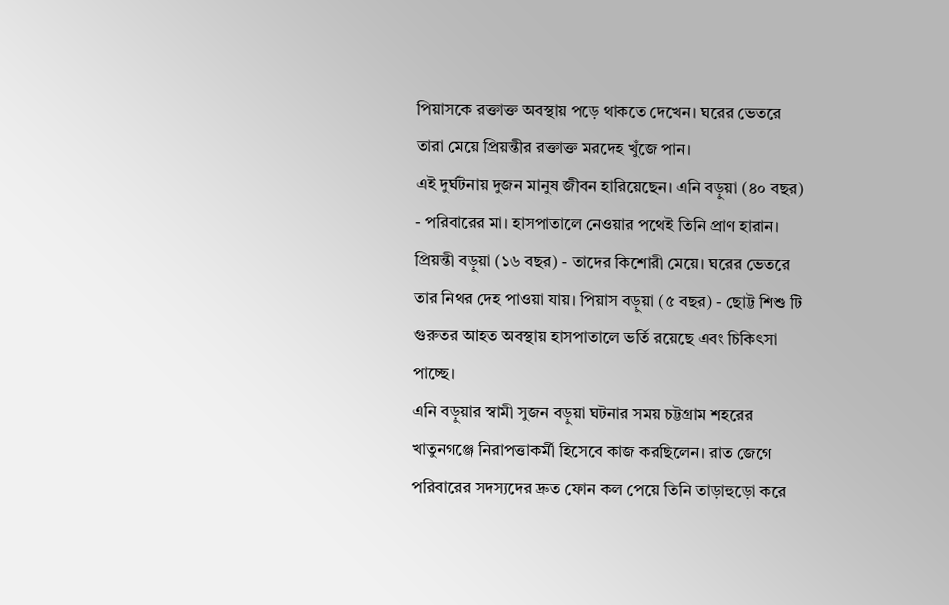পিয়াসকে রক্তাক্ত অবস্থায় পড়ে থাকতে দেখেন। ঘরের ভেতরে তারা মেয়ে প্রিয়ন্তীর রক্তাক্ত মরদেহ খুঁজে পান।
এই দুর্ঘটনায় দুজন মানুষ জীবন হারিয়েছেন। এনি বড়ুয়া (৪০ বছর) - পরিবারের মা। হাসপাতালে নেওয়ার পথেই তিনি প্রাণ হারান। প্রিয়ন্তী বড়ুয়া (১৬ বছর) - তাদের কিশোরী মেয়ে। ঘরের ভেতরে তার নিথর দেহ পাওয়া যায়। পিয়াস বড়ুয়া (৫ বছর) - ছোট্ট শিশু টি গুরুতর আহত অবস্থায় হাসপাতালে ভর্তি রয়েছে এবং চিকিৎসা পাচ্ছে।
এনি বড়ুয়ার স্বামী সুজন বড়ুয়া ঘটনার সময় চট্টগ্রাম শহরের খাতুনগঞ্জে নিরাপত্তাকর্মী হিসেবে কাজ করছিলেন। রাত জেগে পরিবারের সদস্যদের দ্রুত ফোন কল পেয়ে তিনি তাড়াহুড়ো করে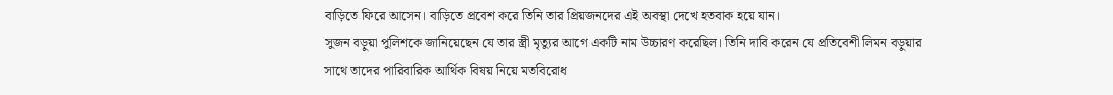বাড়িতে ফিরে আসেন। বাড়িতে প্রবেশ করে তিনি তার প্রিয়জনদের এই অবস্থা দেখে হতবাক হয়ে যান।
সুজন বড়ুয়া পুলিশকে জানিয়েছেন যে তার স্ত্রী মৃত্যুর আগে একটি নাম উচ্চারণ করেছিল। তিনি দাবি করেন যে প্রতিবেশী লিমন বড়ুয়ার সাথে তাদের পারিবারিক আর্থিক বিষয় নিয়ে মতবিরোধ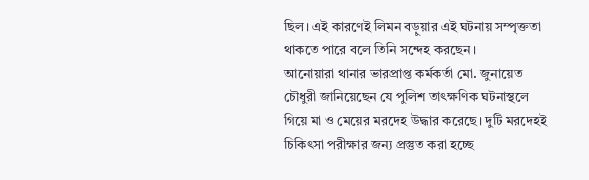ছিল। এই কারণেই লিমন বড়ুয়ার এই ঘটনায় সম্পৃক্ততা থাকতে পারে বলে তিনি সন্দেহ করছেন।
আনোয়ারা থানার ভারপ্রাপ্ত কর্মকর্তা মো. জুনায়েত চৌধুরী জানিয়েছেন যে পুলিশ তাৎক্ষণিক ঘটনাস্থলে গিয়ে মা ও মেয়ের মরদেহ উদ্ধার করেছে। দুটি মরদেহই চিকিৎসা পরীক্ষার জন্য প্রস্তুত করা হচ্ছে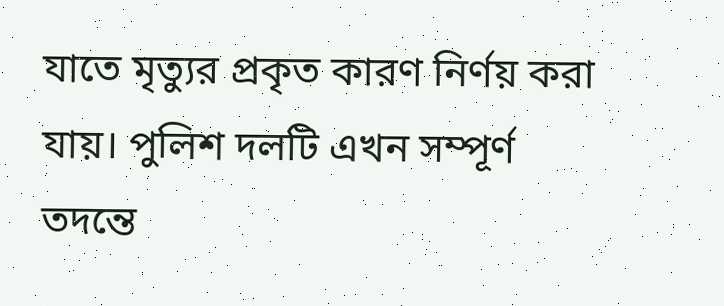যাতে মৃত্যুর প্রকৃত কারণ নির্ণয় করা যায়। পুলিশ দলটি এখন সম্পূর্ণ তদন্তে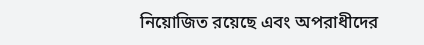নিয়োজিত রয়েছে এবং অপরাধীদের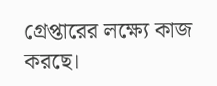গ্রেপ্তারের লক্ষ্যে কাজ করছে।